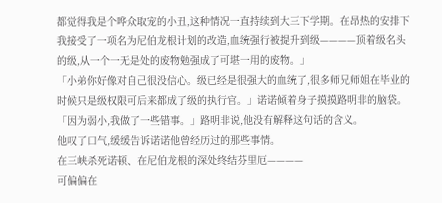都觉得我是个哗众取宠的小丑,这种情况一直持续到大三下学期。在昂热的安排下我接受了一项名为尼伯龙根计划的改造,血统强行被提升到级————顶着级名头的级,从一个一无是处的废物勉强成了可堪一用的废物。」
「小弟你好像对自己很没信心。级已经是很强大的血统了,很多师兄师姐在毕业的时候只是级权限可后来都成了级的执行官。」诺诺倾着身子摸摸路明非的脑袋。
「因为弱小,我做了一些错事。」路明非说,他没有解释这句话的含义。
他叹了口气,缓缓告诉诺诺他曾经历过的那些事情。
在三峡杀死诺顿、在尼伯龙根的深处终结芬里厄————
可偏偏在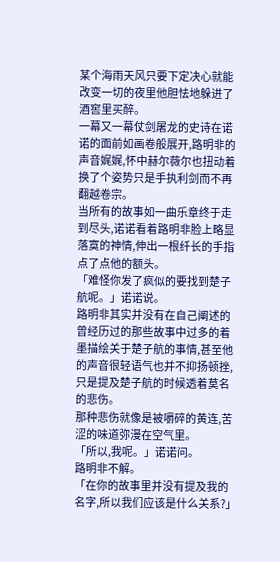某个海雨天风只要下定决心就能改变一切的夜里他胆怯地躲进了酒窖里买醉。
一幕又一幕仗剑屠龙的史诗在诺诺的面前如画卷般展开,路明非的声音娓娓,怀中赫尔薇尔也扭动着换了个姿势只是手执利剑而不再翻越卷宗。
当所有的故事如一曲乐章终于走到尽头,诺诺看着路明非脸上略显落寞的神情,伸出一根纤长的手指点了点他的额头。
「难怪你发了疯似的要找到楚子航呢。」诺诺说。
路明非其实并没有在自己阐述的曾经历过的那些故事中过多的着墨描绘关于楚子航的事情,甚至他的声音很轻语气也并不抑扬顿挫,只是提及楚子航的时候透着莫名的悲伤。
那种悲伤就像是被嚼碎的黄连,苦涩的味道弥漫在空气里。
「所以,我呢。」诺诺问。
路明非不解。
「在你的故事里并没有提及我的名字,所以我们应该是什么关系?」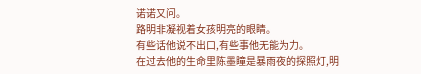诺诺又问。
路明非凝视着女孩明亮的眼睛。
有些话他说不出口,有些事他无能为力。
在过去他的生命里陈墨瞳是暴雨夜的探照灯,明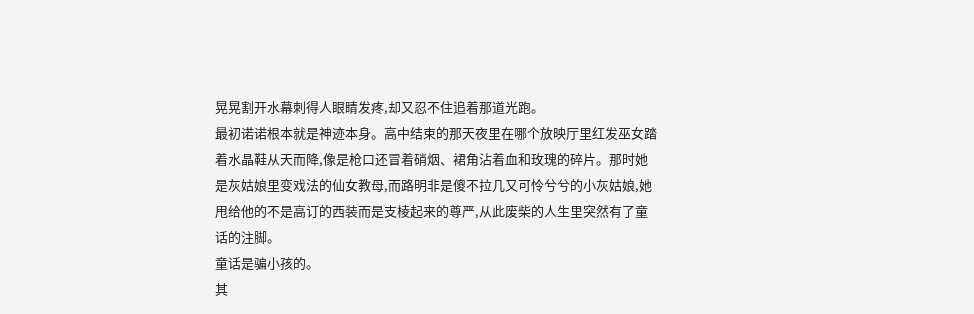晃晃割开水幕刺得人眼睛发疼,却又忍不住追着那道光跑。
最初诺诺根本就是神迹本身。高中结束的那天夜里在哪个放映厅里红发巫女踏着水晶鞋从天而降,像是枪口还冒着硝烟、裙角沾着血和玫瑰的碎片。那时她是灰姑娘里变戏法的仙女教母,而路明非是傻不拉几又可怜兮兮的小灰姑娘,她甩给他的不是高订的西装而是支棱起来的尊严,从此废柴的人生里突然有了童话的注脚。
童话是骗小孩的。
其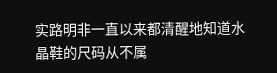实路明非一直以来都清醒地知道水晶鞋的尺码从不属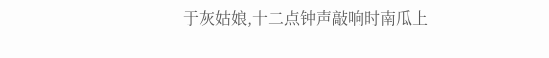于灰姑娘,十二点钟声敲响时南瓜上